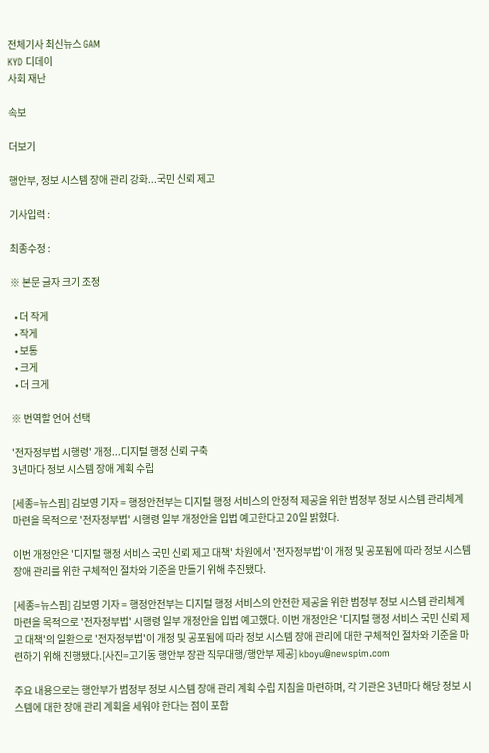전체기사 최신뉴스 GAM
KYD 디데이
사회 재난

속보

더보기

행안부, 정보 시스템 장애 관리 강화...국민 신뢰 제고

기사입력 :

최종수정 :

※ 본문 글자 크기 조정

  • 더 작게
  • 작게
  • 보통
  • 크게
  • 더 크게

※ 번역할 언어 선택

'전자정부법 시행령' 개정...디지털 행정 신뢰 구축
3년마다 정보 시스템 장애 계획 수립

[세종=뉴스핌] 김보영 기자 = 행정안전부는 디지털 행정 서비스의 안정적 제공을 위한 범정부 정보 시스템 관리체계 마련을 목적으로 '전자정부법' 시행령 일부 개정안을 입법 예고한다고 20일 밝혔다.

이번 개정안은 '디지털 행정 서비스 국민 신뢰 제고 대책' 차원에서 '전자정부법'이 개정 및 공포됨에 따라 정보 시스템 장애 관리를 위한 구체적인 절차와 기준을 만들기 위해 추진됐다.

[세종=뉴스핌] 김보영 기자 = 행정안전부는 디지털 행정 서비스의 안전한 제공을 위한 범정부 정보 시스템 관리체계 마련을 목적으로 '전자정부법' 시행령 일부 개정안을 입법 예고했다. 이번 개정안은 '디지털 행정 서비스 국민 신뢰 제고 대책'의 일환으로 '전자정부법'이 개정 및 공포됨에 따라 정보 시스템 장애 관리에 대한 구체적인 절차와 기준을 마련하기 위해 진행됐다.[사진=고기동 행안부 장관 직무대행/행안부 제공] kboyu@newspim.com

주요 내용으로는 행안부가 범정부 정보 시스템 장애 관리 계획 수립 지침을 마련하며, 각 기관은 3년마다 해당 정보 시스템에 대한 장애 관리 계획을 세워야 한다는 점이 포함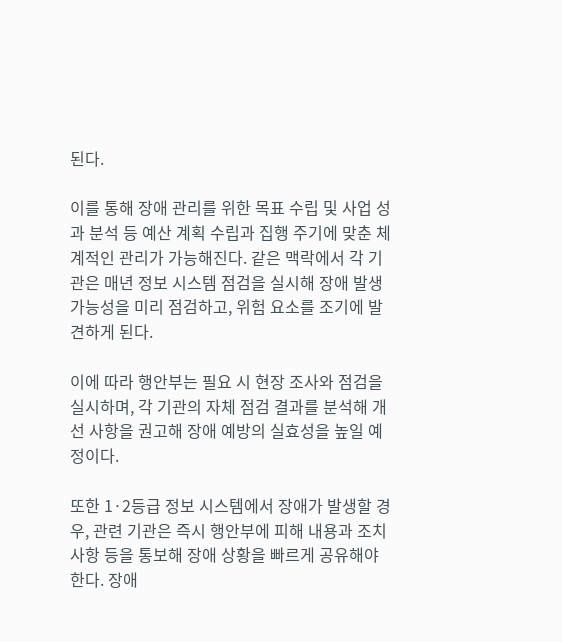된다.

이를 통해 장애 관리를 위한 목표 수립 및 사업 성과 분석 등 예산 계획 수립과 집행 주기에 맞춘 체계적인 관리가 가능해진다. 같은 맥락에서 각 기관은 매년 정보 시스템 점검을 실시해 장애 발생 가능성을 미리 점검하고, 위험 요소를 조기에 발견하게 된다.

이에 따라 행안부는 필요 시 현장 조사와 점검을 실시하며, 각 기관의 자체 점검 결과를 분석해 개선 사항을 권고해 장애 예방의 실효성을 높일 예정이다.

또한 1·2등급 정보 시스템에서 장애가 발생할 경우, 관련 기관은 즉시 행안부에 피해 내용과 조치 사항 등을 통보해 장애 상황을 빠르게 공유해야 한다. 장애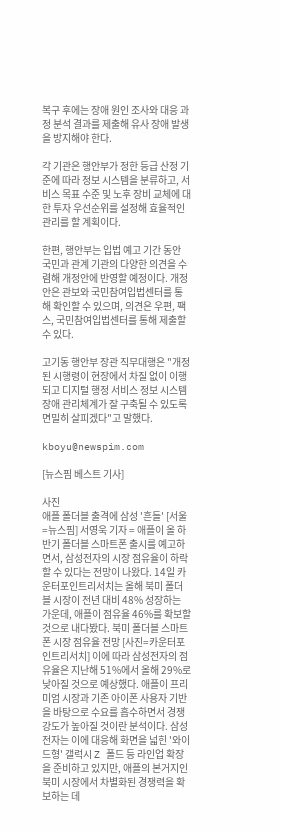복구 후에는 장애 원인 조사와 대응 과정 분석 결과를 제출해 유사 장애 발생을 방지해야 한다.

각 기관은 행안부가 정한 등급 산정 기준에 따라 정보 시스템을 분류하고, 서비스 목표 수준 및 노후 장비 교체에 대한 투자 우선순위를 설정해 효율적인 관리를 할 계획이다.

한편, 행안부는 입법 예고 기간 동안 국민과 관계 기관의 다양한 의견을 수렴해 개정안에 반영할 예정이다. 개정안은 관보와 국민참여입법센터를 통해 확인할 수 있으며, 의견은 우편, 팩스, 국민참여입법센터를 통해 제출할 수 있다.

고기동 행안부 장관 직무대행은 "개정된 시행령이 현장에서 차질 없이 이행되고 디지털 행정 서비스 정보 시스템 장애 관리체계가 잘 구축될 수 있도록 면밀히 살피겠다"고 말했다.

kboyu@newspim.com

[뉴스핌 베스트 기사]

사진
애플 폴더블 출격에 삼성 '흔들' [서울=뉴스핌] 서영욱 기자 = 애플이 올 하반기 폴더블 스마트폰 출시를 예고하면서, 삼성전자의 시장 점유율이 하락할 수 있다는 전망이 나왔다. 14일 카운터포인트리서치는 올해 북미 폴더블 시장이 전년 대비 48% 성장하는 가운데, 애플이 점유율 46%를 확보할 것으로 내다봤다. 북미 폴더블 스마트폰 시장 점유율 전망 [사진=카운터포인트리서치] 이에 따라 삼성전자의 점유율은 지난해 51%에서 올해 29%로 낮아질 것으로 예상했다. 애플이 프리미엄 시장과 기존 아이폰 사용자 기반을 바탕으로 수요를 흡수하면서 경쟁 강도가 높아질 것이란 분석이다. 삼성전자는 이에 대응해 화면을 넓힌 '와이드형' 갤럭시 Z 폴드 등 라인업 확장을 준비하고 있지만, 애플의 본거지인 북미 시장에서 차별화된 경쟁력을 확보하는 데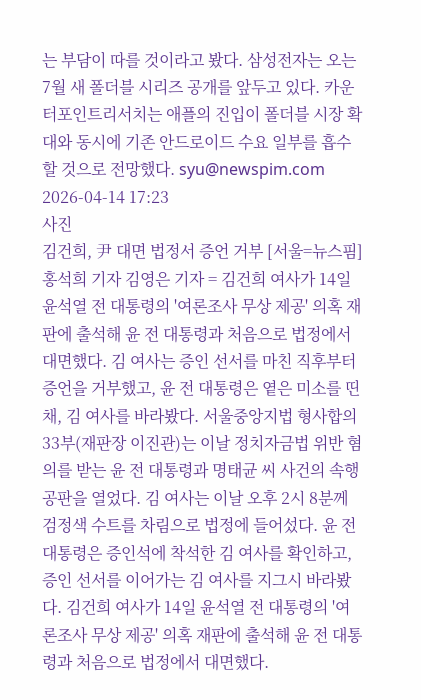는 부담이 따를 것이라고 봤다. 삼성전자는 오는 7월 새 폴더블 시리즈 공개를 앞두고 있다. 카운터포인트리서치는 애플의 진입이 폴더블 시장 확대와 동시에 기존 안드로이드 수요 일부를 흡수할 것으로 전망했다. syu@newspim.com 2026-04-14 17:23
사진
김건희, 尹 대면 법정서 증언 거부 [서울=뉴스핌] 홍석희 기자 김영은 기자 = 김건희 여사가 14일 윤석열 전 대통령의 '여론조사 무상 제공' 의혹 재판에 출석해 윤 전 대통령과 처음으로 법정에서 대면했다. 김 여사는 증인 선서를 마친 직후부터 증언을 거부했고, 윤 전 대통령은 옅은 미소를 띤 채, 김 여사를 바라봤다. 서울중앙지법 형사합의33부(재판장 이진관)는 이날 정치자금법 위반 혐의를 받는 윤 전 대통령과 명태균 씨 사건의 속행 공판을 열었다. 김 여사는 이날 오후 2시 8분께 검정색 수트를 차림으로 법정에 들어섰다. 윤 전 대통령은 증인석에 착석한 김 여사를 확인하고, 증인 선서를 이어가는 김 여사를 지그시 바라봤다. 김건희 여사가 14일 윤석열 전 대통령의 '여론조사 무상 제공' 의혹 재판에 출석해 윤 전 대통령과 처음으로 법정에서 대면했다.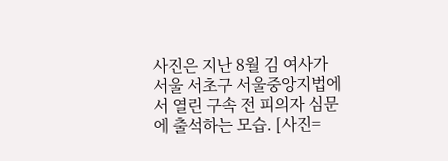사진은 지난 8월 김 여사가 서울 서초구 서울중앙지법에서 열린 구속 전 피의자 심문에 출석하는 모습. [사진=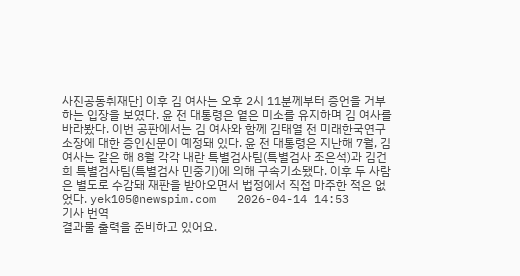사진공동취재단] 이후 김 여사는 오후 2시 11분께부터 증언을 거부하는 입장을 보였다. 윤 전 대통령은 옅은 미소를 유지하며 김 여사를 바라봤다. 이번 공판에서는 김 여사와 함께 김태열 전 미래한국연구소장에 대한 증인신문이 예정돼 있다. 윤 전 대통령은 지난해 7월, 김 여사는 같은 해 8월 각각 내란 특별검사팀(특별검사 조은석)과 김건희 특별검사팀(특별검사 민중기)에 의해 구속기소됐다. 이후 두 사람은 별도로 수감돼 재판을 받아오면서 법정에서 직접 마주한 적은 없었다. yek105@newspim.com   2026-04-14 14:53
기사 번역
결과물 출력을 준비하고 있어요.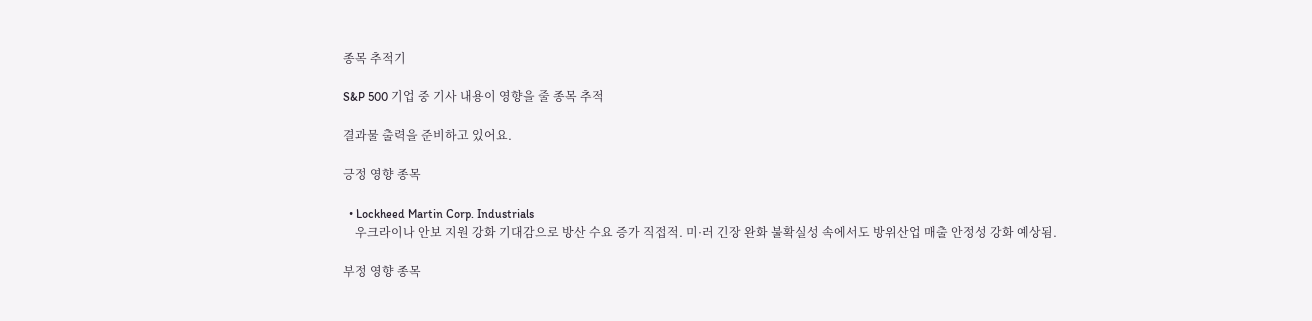종목 추적기

S&P 500 기업 중 기사 내용이 영향을 줄 종목 추적

결과물 출력을 준비하고 있어요.

긍정 영향 종목

  • Lockheed Martin Corp. Industrials
    우크라이나 안보 지원 강화 기대감으로 방산 수요 증가 직접적. 미·러 긴장 완화 불확실성 속에서도 방위산업 매출 안정성 강화 예상됨.

부정 영향 종목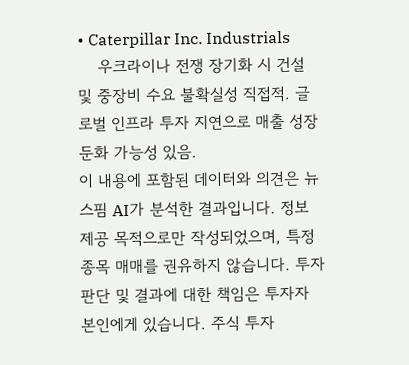• Caterpillar Inc. Industrials
    우크라이나 전쟁 장기화 시 건설 및 중장비 수요 불확실성 직접적. 글로벌 인프라 투자 지연으로 매출 성장 둔화 가능성 있음.
이 내용에 포함된 데이터와 의견은 뉴스핌 AI가 분석한 결과입니다. 정보 제공 목적으로만 작성되었으며, 특정 종목 매매를 권유하지 않습니다. 투자 판단 및 결과에 대한 책임은 투자자 본인에게 있습니다. 주식 투자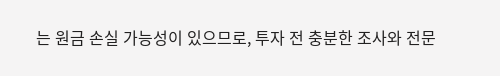는 원금 손실 가능성이 있으므로, 투자 전 충분한 조사와 전문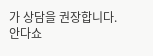가 상담을 권장합니다.
안다쇼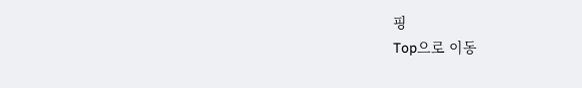핑
Top으로 이동